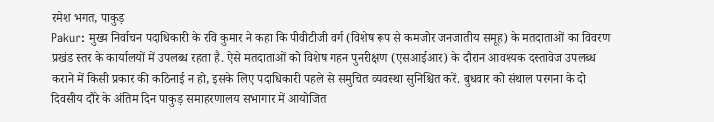रमेश भगत, पाकुड़
Pakur: मुख्य निर्वाचन पदाधिकारी के रवि कुमार ने कहा कि पीवीटीजी वर्ग (विशेष रूप से कमजोर जनजातीय समूह) के मतदाताओं का विवरण प्रखंड स्तर के कार्यालयों में उपलब्ध रहता है. ऐसे मतदाताओं को विशेष गहन पुनरीक्षण (एसआईआर) के दौरान आवश्यक दस्तावेज उपलब्ध कराने में किसी प्रकार की कठिनाई न हो, इसके लिए पदाधिकारी पहले से समुचित व्यवस्था सुनिश्चित करें. बुधवार को संथाल परगना के दो दिवसीय दौरे के अंतिम दिन पाकुड़ समाहरणालय सभागार में आयोजित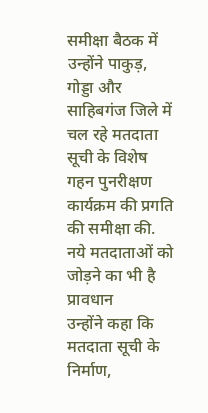समीक्षा बैठक में उन्होंने पाकुड़, गोड्डा और साहिबगंज जिले में चल रहे मतदाता सूची के विशेष गहन पुनरीक्षण कार्यक्रम की प्रगति की समीक्षा की.
नये मतदाताओं को जोड़ने का भी है प्रावधान
उन्होंने कहा कि मतदाता सूची के निर्माण,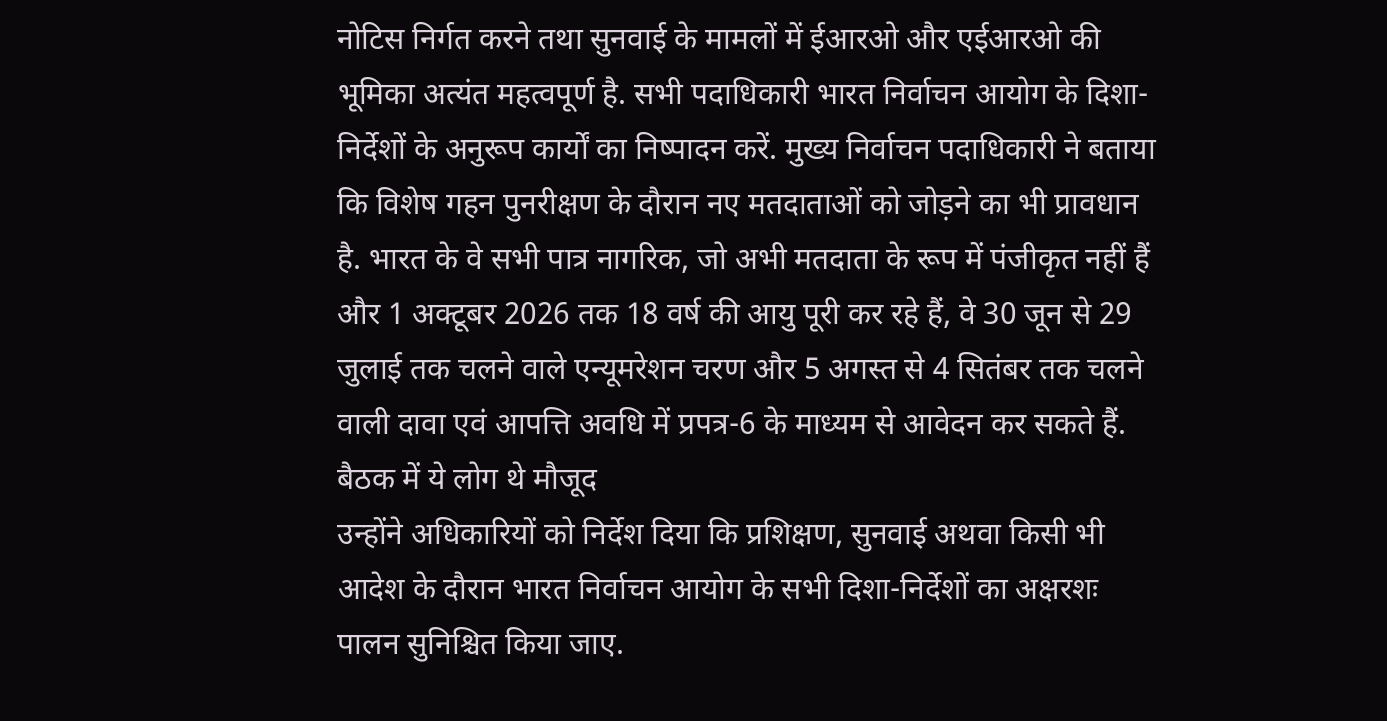नोटिस निर्गत करने तथा सुनवाई के मामलों में ईआरओ और एईआरओ की भूमिका अत्यंत महत्वपूर्ण है. सभी पदाधिकारी भारत निर्वाचन आयोग के दिशा-निर्देशों के अनुरूप कार्यों का निष्पादन करें. मुख्य निर्वाचन पदाधिकारी ने बताया कि विशेष गहन पुनरीक्षण के दौरान नए मतदाताओं को जोड़ने का भी प्रावधान है. भारत के वे सभी पात्र नागरिक, जो अभी मतदाता के रूप में पंजीकृत नहीं हैं और 1 अक्टूबर 2026 तक 18 वर्ष की आयु पूरी कर रहे हैं, वे 30 जून से 29 जुलाई तक चलने वाले एन्यूमरेशन चरण और 5 अगस्त से 4 सितंबर तक चलने वाली दावा एवं आपत्ति अवधि में प्रपत्र-6 के माध्यम से आवेदन कर सकते हैं.
बैठक में ये लोग थे मौजूद
उन्होंने अधिकारियों को निर्देश दिया कि प्रशिक्षण, सुनवाई अथवा किसी भी आदेश के दौरान भारत निर्वाचन आयोग के सभी दिशा-निर्देशों का अक्षरशः पालन सुनिश्चित किया जाए.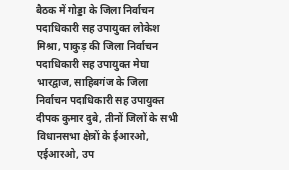बैठक में गोड्डा के जिला निर्वाचन पदाधिकारी सह उपायुक्त लोकेश मिश्रा, पाकुड़ की जिला निर्वाचन पदाधिकारी सह उपायुक्त मेघा भारद्वाज, साहिबगंज के जिला निर्वाचन पदाधिकारी सह उपायुक्त दीपक कुमार दुबे, तीनों जिलों के सभी विधानसभा क्षेत्रों के ईआरओ, एईआरओ, उप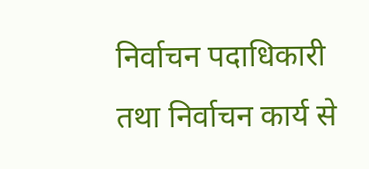निर्वाचन पदाधिकारी तथा निर्वाचन कार्य से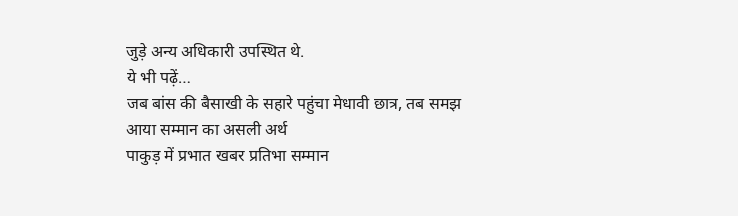जुड़े अन्य अधिकारी उपस्थित थे.
ये भी पढ़ें…
जब बांस की बैसाखी के सहारे पहुंचा मेधावी छात्र, तब समझ आया सम्मान का असली अर्थ
पाकुड़ में प्रभात खबर प्रतिभा सम्मान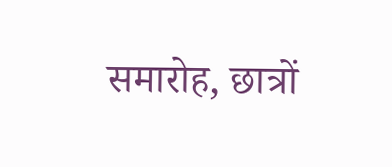समारोह, छात्रों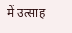में उत्साह